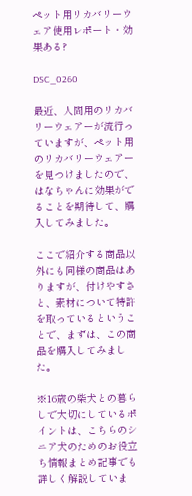ペット用リカバリーウェア使用レポート・効果ある?

DSC_0260

最近、人間用のリカバリーウェアーが流行っていますが、ペット用のリカバリーウェアーを見つけましたので、はなちゃんに効果がでることを期待して、購入してみました。

ここで紹介する商品以外にも同様の商品はありますが、付けやすさと、素材について特許を取っているということで、まずは、この商品を購入してみました。

※16歳の柴犬との暮らしで大切にしているポイントは、こちらのシニア犬のためのお役立ち情報まとめ記事でも詳しく解説していま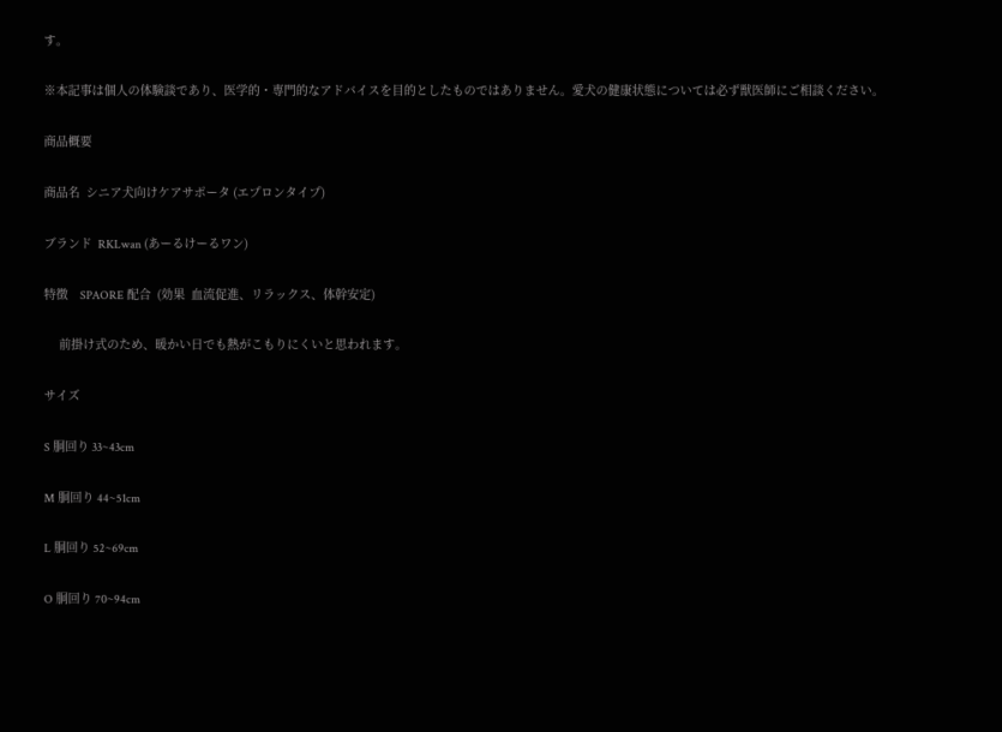す。

※本記事は個人の体験談であり、医学的・専門的なアドバイスを目的としたものではありません。愛犬の健康状態については必ず獣医師にご相談ください。

商品概要

商品名  シニア犬向けケアサポータ (エプロンタイプ)

ブランド  RKLwan (あーるけーるワン)

特徴    SPAORE 配合  (効果  血流促進、リラックス、体幹安定)

     前掛け式のため、暖かい日でも熱がこもりにくいと思われます。

サイズ

S 胴回り 33~43cm

M 胴回り 44~51cm

L 胴回り 52~69cm

O 胴回り 70~94cm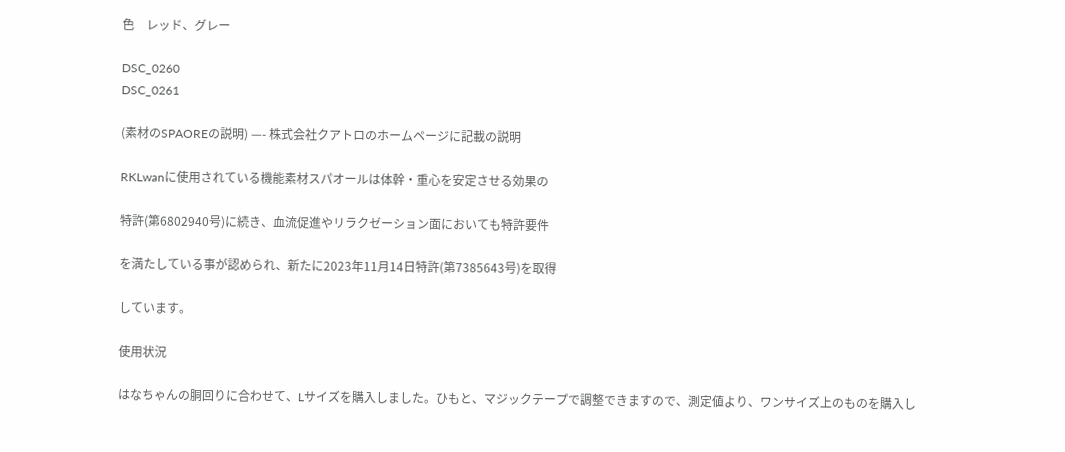色    レッド、グレー

DSC_0260
DSC_0261

(素材のSPAOREの説明) —- 株式会社クアトロのホームページに記載の説明

RKLwanに使用されている機能素材スパオールは体幹・重心を安定させる効果の

特許(第6802940号)に続き、血流促進やリラクゼーション面においても特許要件

を満たしている事が認められ、新たに2023年11月14日特許(第7385643号)を取得

しています。

使用状況

はなちゃんの胴回りに合わせて、Lサイズを購入しました。ひもと、マジックテープで調整できますので、測定値より、ワンサイズ上のものを購入し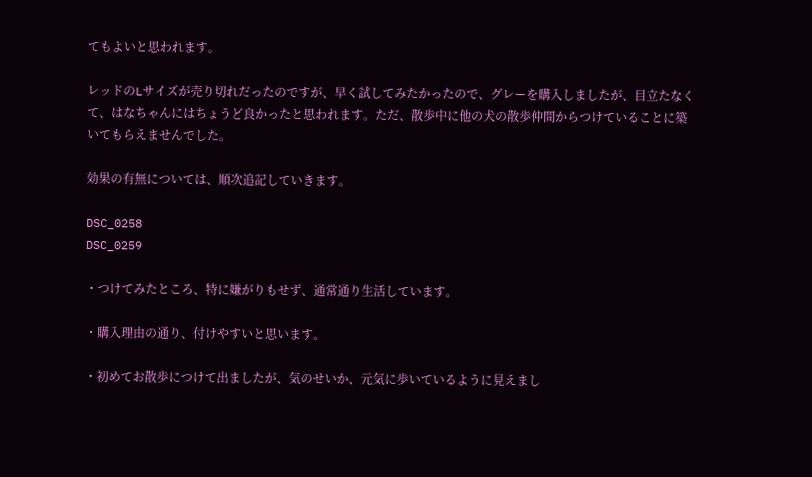てもよいと思われます。

レッドのLサイズが売り切れだったのですが、早く試してみたかったので、グレーを購入しましたが、目立たなくて、はなちゃんにはちょうど良かったと思われます。ただ、散歩中に他の犬の散歩仲間からつけていることに築いてもらえませんでした。

効果の有無については、順次追記していきます。

DSC_0258
DSC_0259

・つけてみたところ、特に嫌がりもせず、通常通り生活しています。

・購入理由の通り、付けやすいと思います。

・初めてお散歩につけて出ましたが、気のせいか、元気に歩いているように見えまし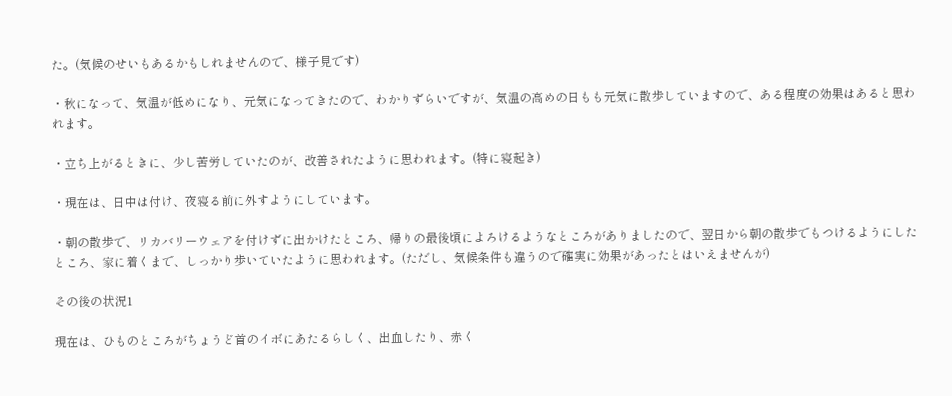た。(気候のせいもあるかもしれませんので、様子見です)

・秋になって、気温が低めになり、元気になってきたので、わかりずらいですが、気温の高めの日もも元気に散歩していますので、ある程度の効果はあると思われます。

・立ち上がるときに、少し苦労していたのが、改善されたように思われます。(特に寝起き)

・現在は、日中は付け、夜寝る前に外すようにしています。

・朝の散歩で、リカバリーウェアを付けずに出かけたところ、帰りの最後頃によろけるようなところがありましたので、翌日から朝の散歩でもつけるようにしたところ、家に着くまで、しっかり歩いていたように思われます。(ただし、気候条件も違うので確実に効果があったとはいえませんが)

その後の状況1

現在は、ひものところがちょうど首のイボにあたるらしく、出血したり、赤く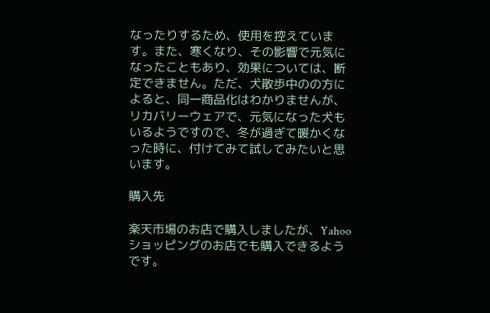なったりするため、使用を控えています。また、寒くなり、その影響で元気になったこともあり、効果については、断定できません。ただ、犬散歩中のの方によると、同一商品化はわかりませんが、リカバリーウェアで、元気になった犬もいるようですので、冬が過ぎて暖かくなった時に、付けてみて試してみたいと思います。

購入先

楽天市場のお店で購入しましたが、Yahooショッピングのお店でも購入できるようです。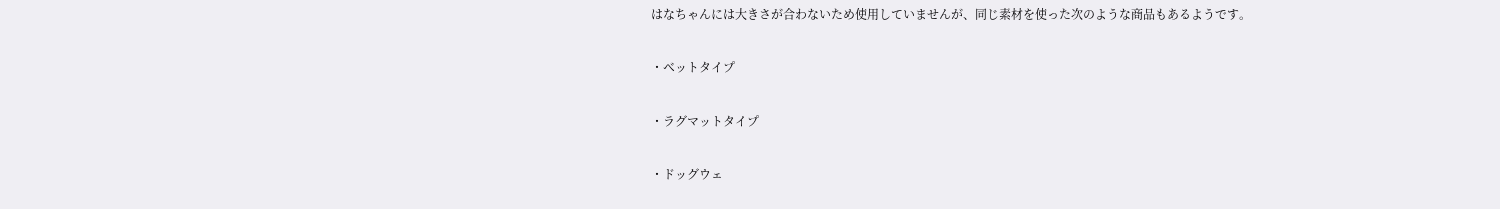はなちゃんには大きさが合わないため使用していませんが、同じ素材を使った次のような商品もあるようです。

・ベットタイプ

・ラグマットタイプ

・ドッグウェ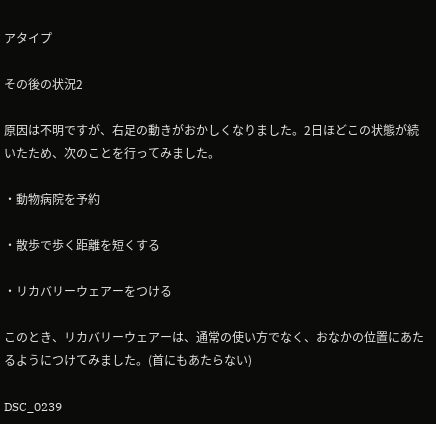アタイプ

その後の状況2

原因は不明ですが、右足の動きがおかしくなりました。2日ほどこの状態が続いたため、次のことを行ってみました。

・動物病院を予約

・散歩で歩く距離を短くする

・リカバリーウェアーをつける

このとき、リカバリーウェアーは、通常の使い方でなく、おなかの位置にあたるようにつけてみました。(首にもあたらない)

DSC_0239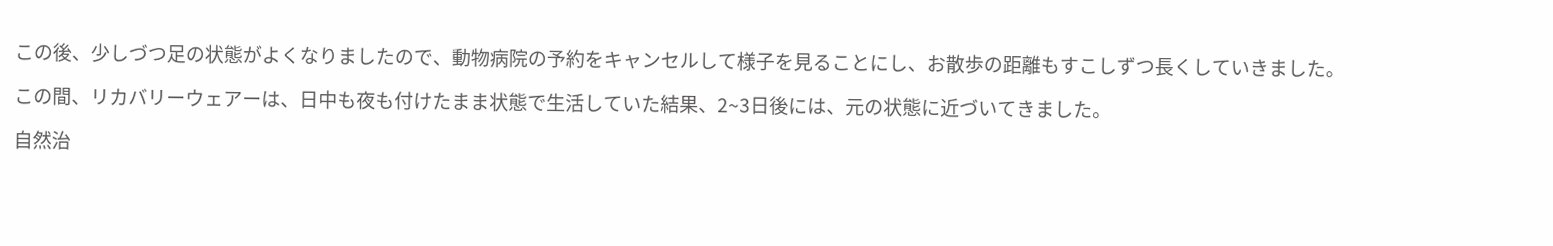この後、少しづつ足の状態がよくなりましたので、動物病院の予約をキャンセルして様子を見ることにし、お散歩の距離もすこしずつ長くしていきました。

この間、リカバリーウェアーは、日中も夜も付けたまま状態で生活していた結果、2~3日後には、元の状態に近づいてきました。

自然治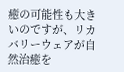癒の可能性も大きいのですが、リカバリーウェアが自然治癒を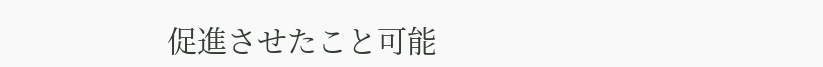促進させたこと可能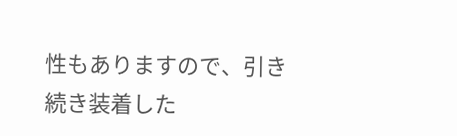性もありますので、引き続き装着した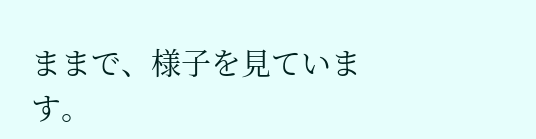ままで、様子を見ています。